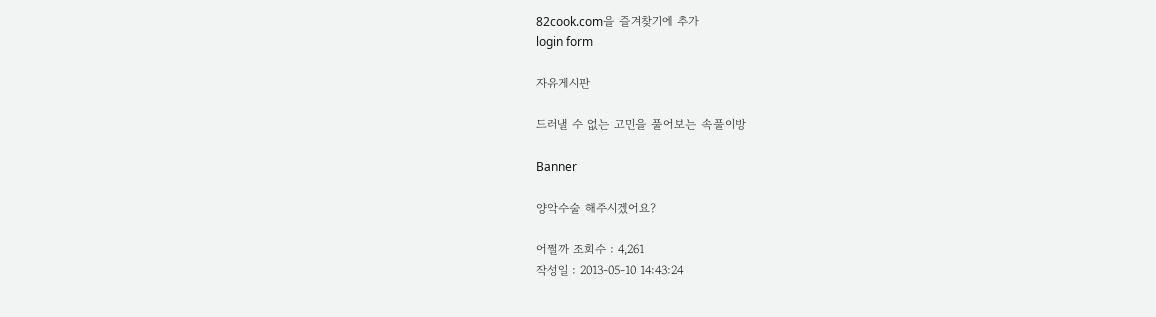82cook.com을 즐겨찾기에 추가
login form

자유게시판

드러낼 수 없는 고민을 풀어보는 속풀이방

Banner

양악수술 해주시겠어요?

어쩔까 조회수 : 4,261
작성일 : 2013-05-10 14:43:24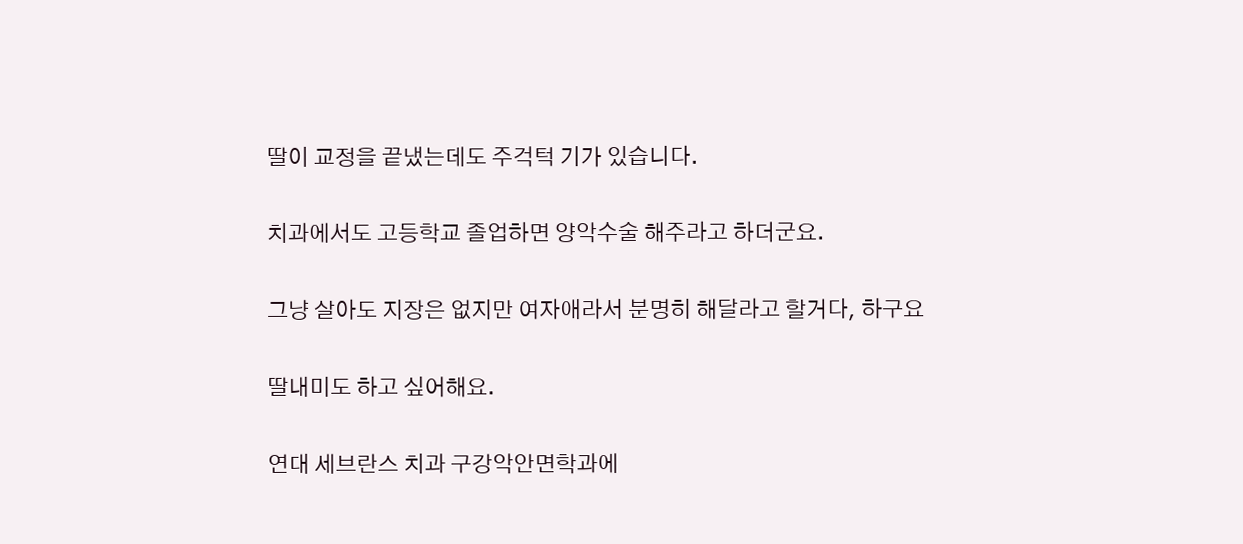딸이 교정을 끝냈는데도 주걱턱 기가 있습니다.

치과에서도 고등학교 졸업하면 양악수술 해주라고 하더군요.

그냥 살아도 지장은 없지만 여자애라서 분명히 해달라고 할거다, 하구요

딸내미도 하고 싶어해요.

연대 세브란스 치과 구강악안면학과에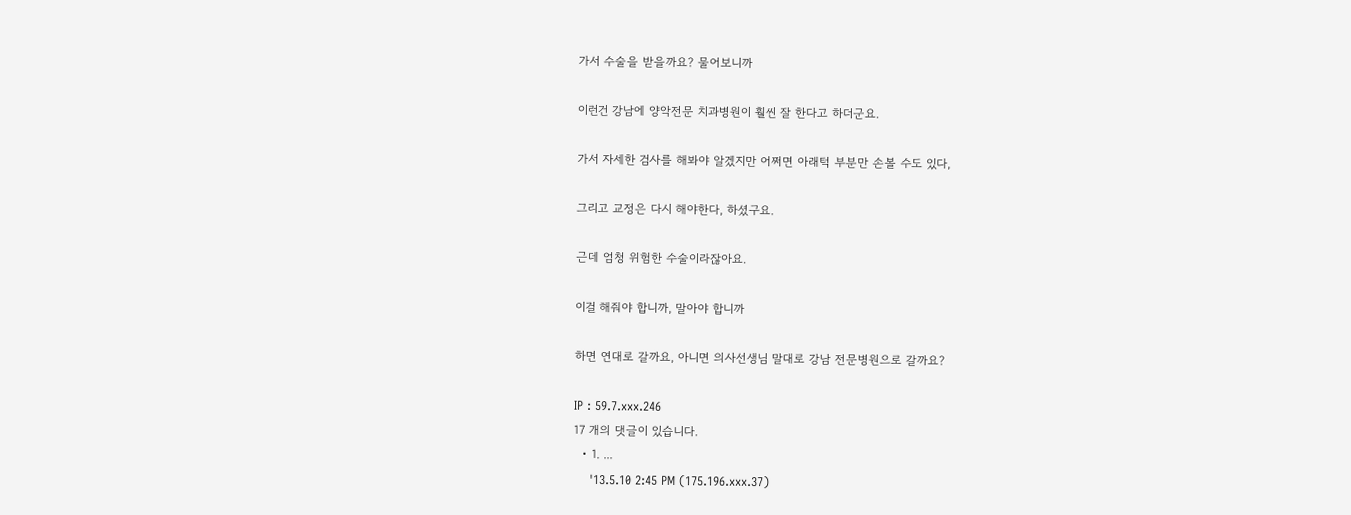가서 수술을 받을까요? 물어보니까

이런건 강남에 양악전문 치과병원이 훨씬 잘 한다고 하더군요.

가서 자세한 검사를 해봐야 알겠지만 어쩌면 아래턱 부분만 손볼 수도 있다,

그리고 교정은 다시 해야한다, 하셨구요.

근데 엄청 위험한 수술이라잖아요.

이걸 해줘야 합니까, 말아야 합니까

하면 연대로 갈까요, 아니면 의사선생님 말대로 강남 전문병원으로 갈까요?

IP : 59.7.xxx.246
17 개의 댓글이 있습니다.
  • 1. ...
    '13.5.10 2:45 PM (175.196.xxx.37)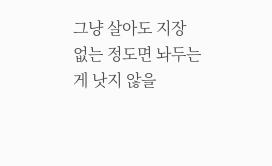그냥 살아도 지장 없는 정도면 놔두는게 낫지 않을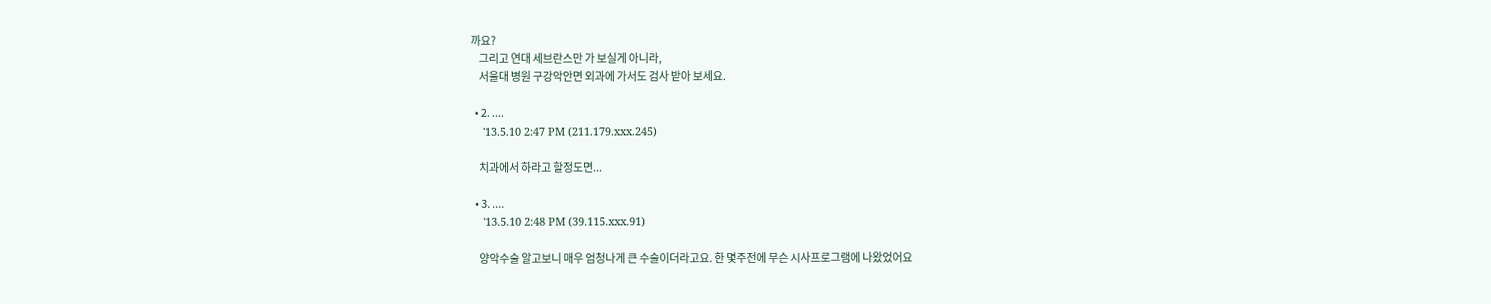까요?
    그리고 연대 세브란스만 가 보실게 아니라,
    서울대 병원 구강악안면 외과에 가서도 검사 받아 보세요.

  • 2. ....
    '13.5.10 2:47 PM (211.179.xxx.245)

    치과에서 하라고 할정도면...

  • 3. ....
    '13.5.10 2:48 PM (39.115.xxx.91)

    양악수술 알고보니 매우 엄청나게 큰 수술이더라고요. 한 몇주전에 무슨 시사프로그램에 나왔었어요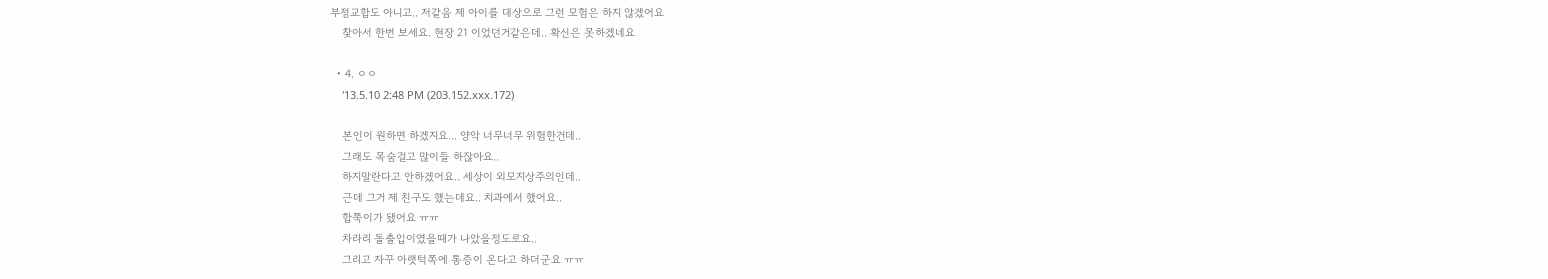부정교합도 아니고.. 저같음 제 아이를 대상으로 그런 모험은 하지 않겠어요
    찾아서 한번 보세요. 현장 21 이었던거같은데.. 확신은 못하겠네요

  • 4. ㅇㅇ
    '13.5.10 2:48 PM (203.152.xxx.172)

    본인이 원하면 하겠지요... 양악 너무너무 위험한건데..
    그래도 목숨걸고 많이들 하잖아요..
    하지말란다고 안하겠어요.. 세상이 외모지상주의인데..
    근데 그거 제 친구도 했는데요.. 치과에서 했어요..
    합쭉이가 됐어요 ㅠㅠ
    차라리 돌출입이였을때가 나았을정도로요..
    그리고 자꾸 아랫턱쪽에 통증이 온다고 하더군요 ㅠㅠ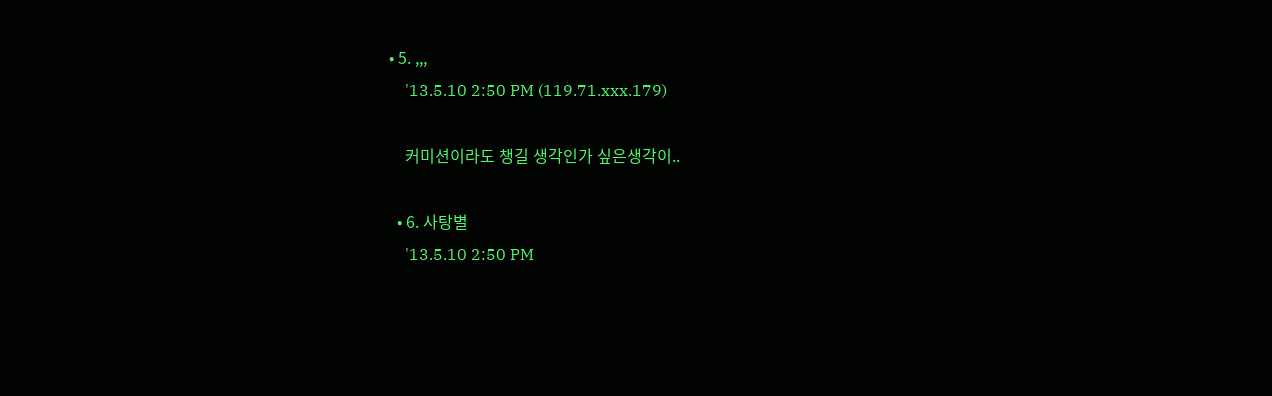• 5. ,,,
    '13.5.10 2:50 PM (119.71.xxx.179)

    커미션이라도 챙길 생각인가 싶은생각이..

  • 6. 사탕별
    '13.5.10 2:50 PM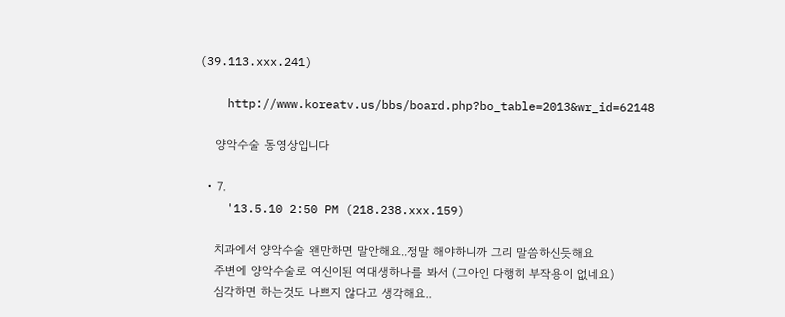(39.113.xxx.241)

    http://www.koreatv.us/bbs/board.php?bo_table=2013&wr_id=62148

    양악수술 동영상입니다

  • 7.
    '13.5.10 2:50 PM (218.238.xxx.159)

    치과에서 양악수술 왠만하면 말안해요..정말 해야하니까 그리 말씀하신듯해요
    주변에 양악수술로 여신이된 여대생하나를 봐서 (그아인 다행히 부작용이 없네요)
    심각하면 하는것도 나쁘지 않다고 생각해요..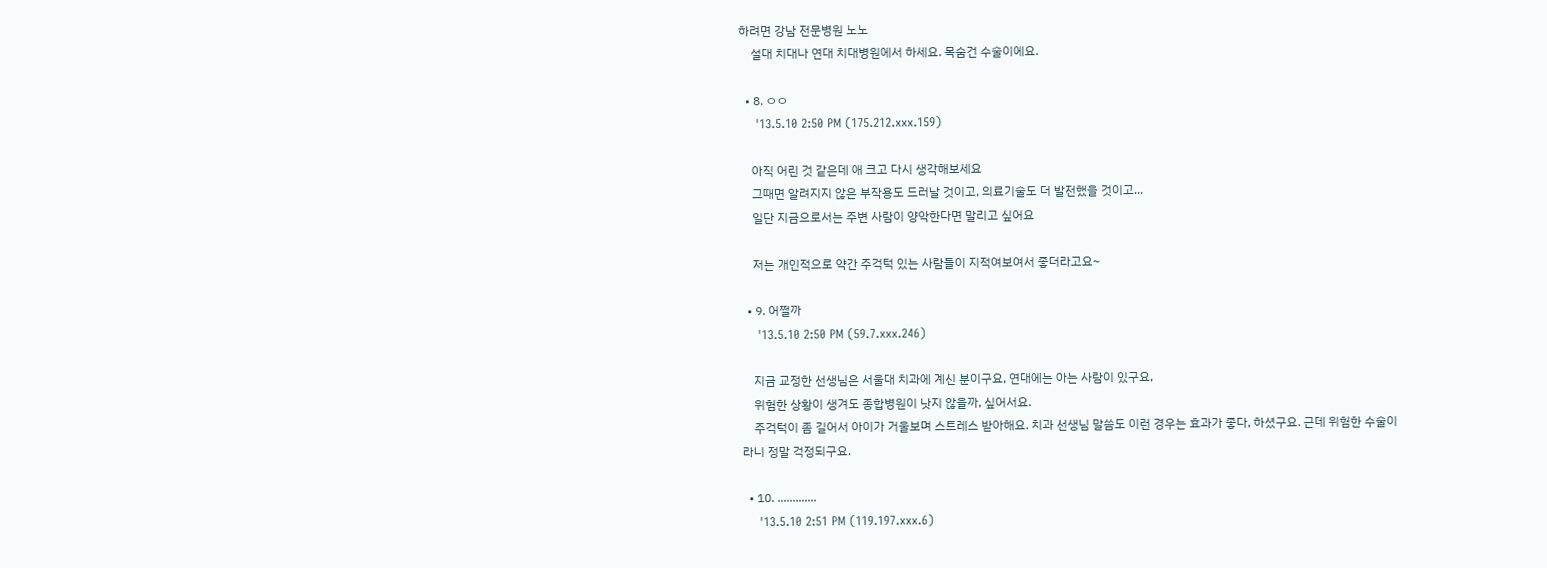하려면 강남 전문병원 노노
    설대 치대나 연대 치대병원에서 하세요. 목숨건 수술이에요.

  • 8. ㅇㅇ
    '13.5.10 2:50 PM (175.212.xxx.159)

    아직 어린 것 같은데 애 크고 다시 생각해보세요
    그때면 알려지지 않은 부작용도 드러날 것이고, 의료기술도 더 발전했을 것이고...
    일단 지금으로서는 주변 사람이 양악한다면 말리고 싶어요

    저는 개인적으로 약간 주걱턱 있는 사람들이 지적여보여서 좋더라고요~

  • 9. 어쩔까
    '13.5.10 2:50 PM (59.7.xxx.246)

    지금 교정한 선생님은 서울대 치과에 계신 분이구요, 연대에는 아는 사람이 있구요,
    위험한 상황이 생겨도 종합병원이 낫지 않을까, 싶어서요.
    주걱턱이 좀 길어서 아이가 거울보며 스트레스 받아해요. 치과 선생님 말씀도 이런 경우는 효과가 좋다, 하셨구요. 근데 위험한 수술이라니 정말 걱정되구요.

  • 10. .............
    '13.5.10 2:51 PM (119.197.xxx.6)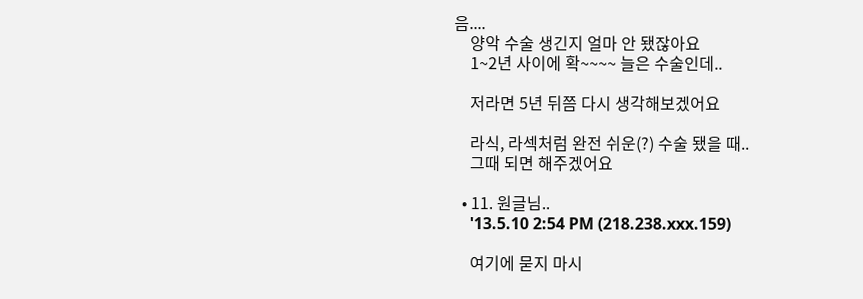음....
    양악 수술 생긴지 얼마 안 됐잖아요
    1~2년 사이에 확~~~~ 늘은 수술인데..

    저라면 5년 뒤쯤 다시 생각해보겠어요

    라식, 라섹처럼 완전 쉬운(?) 수술 됐을 때..
    그때 되면 해주겠어요

  • 11. 원글님..
    '13.5.10 2:54 PM (218.238.xxx.159)

    여기에 묻지 마시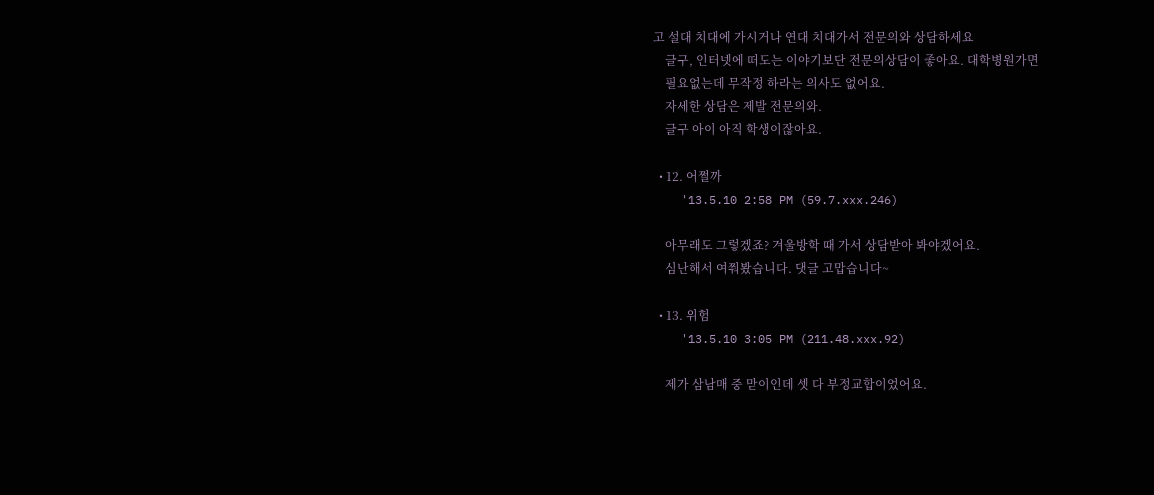고 설대 치대에 가시거나 연대 치대가서 전문의와 상담하세요
    글구, 인터넷에 떠도는 이야기보단 전문의상담이 좋아요. 대학병원가면
    필요없는데 무작정 하라는 의사도 없어요.
    자세한 상담은 제발 전문의와.
    글구 아이 아직 학생이잖아요.

  • 12. 어쩔까
    '13.5.10 2:58 PM (59.7.xxx.246)

    아무래도 그렇겠죠? 겨울방학 때 가서 상담받아 봐야겠어요.
    심난해서 여쭤봤습니다. 댓글 고맙습니다~

  • 13. 위험
    '13.5.10 3:05 PM (211.48.xxx.92)

    제가 삼남매 중 맏이인데 셋 다 부정교합이었어요.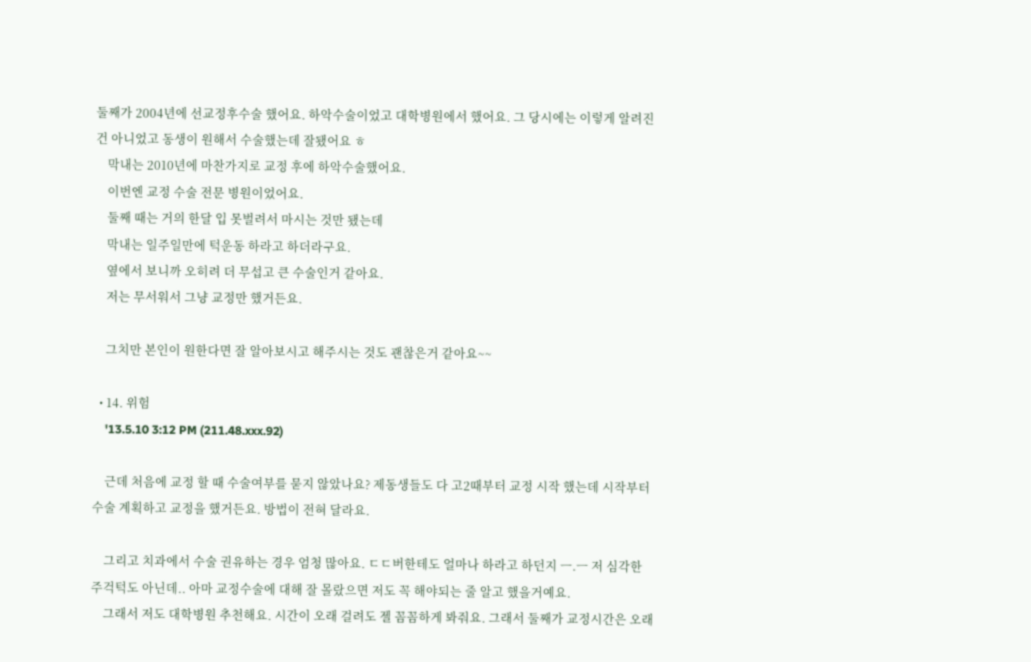둘째가 2004년에 선교정후수술 했어요. 하악수술이었고 대학병원에서 했어요. 그 당시에는 이렇게 알려진 건 아니었고 동생이 원해서 수술했는데 잘됐어요 ㅎ
    막내는 2010년에 마찬가지로 교정 후에 하악수술했어요.
    이번엔 교정 수술 전문 병원이었어요.
    둘째 때는 거의 한달 입 못벌려서 마시는 것만 됐는데
    막내는 일주일만에 턱운동 하라고 하더라구요.
    옆에서 보니까 오히려 더 무섭고 큰 수술인거 같아요.
    저는 무서워서 그냥 교정만 했거든요.

    그치만 본인이 원한다면 잘 알아보시고 해주시는 것도 괜찮은거 같아요~~

  • 14. 위험
    '13.5.10 3:12 PM (211.48.xxx.92)

    근데 처음에 교정 할 때 수술여부를 묻지 않았나요? 제동생들도 다 고2때부터 교정 시작 했는데 시작부터 수술 계획하고 교정을 했거든요. 방법이 전혀 달라요.

    그리고 치과에서 수술 권유하는 경우 엄청 많아요. ㄷㄷ버한테도 얼마나 하라고 하던지 ㅡ.ㅡ 저 심각한 주걱턱도 아닌데.. 아마 교정수술에 대해 잘 몰랐으면 저도 꼭 해야되는 줄 알고 했을거예요.
    그래서 저도 대학병원 추천해요. 시간이 오래 걸려도 젤 꼼꼼하게 봐줘요. 그래서 둘째가 교정시간은 오래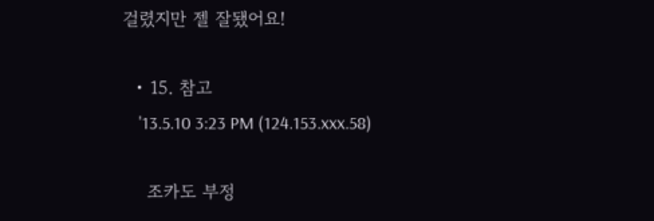걸렸지만 젤 잘됐어요!

  • 15. 참고
    '13.5.10 3:23 PM (124.153.xxx.58)

    조카도 부정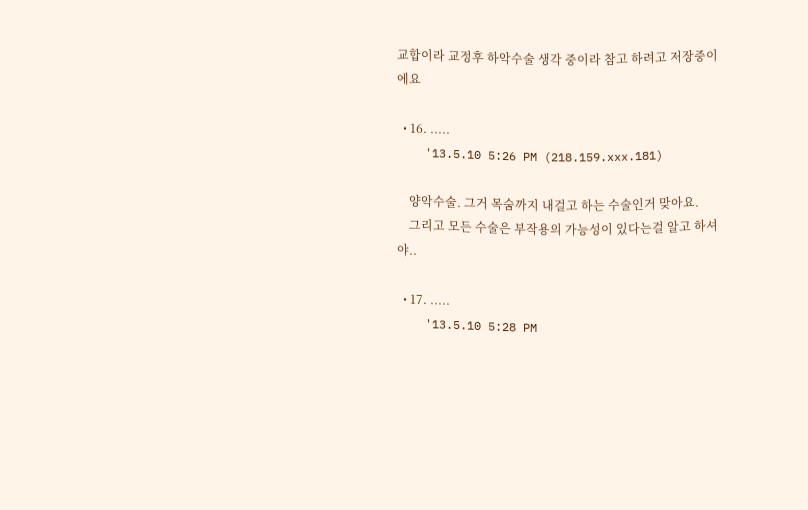교합이라 교정후 하악수술 생각 중이라 참고 하려고 저장중이에요

  • 16. .....
    '13.5.10 5:26 PM (218.159.xxx.181)

    양악수술. 그거 목숨까지 내걸고 하는 수술인거 맞아요.
    그리고 모든 수술은 부작용의 가능성이 있다는걸 알고 하셔야..

  • 17. .....
    '13.5.10 5:28 PM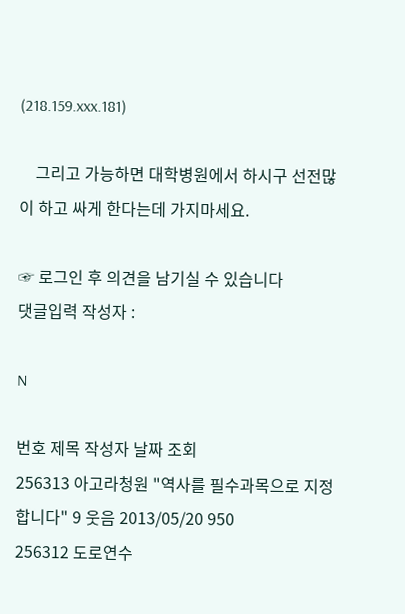(218.159.xxx.181)

    그리고 가능하면 대학병원에서 하시구 선전많이 하고 싸게 한다는데 가지마세요.

☞ 로그인 후 의견을 남기실 수 있습니다
댓글입력 작성자 :

N

번호 제목 작성자 날짜 조회
256313 아고라청원 "역사를 필수과목으로 지정합니다" 9 웃음 2013/05/20 950
256312 도로연수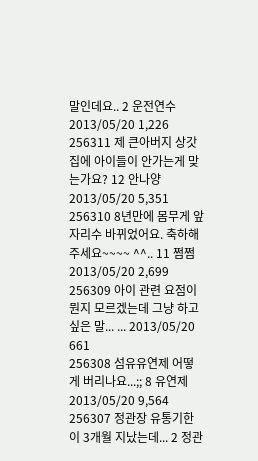말인데요.. 2 운전연수 2013/05/20 1,226
256311 제 큰아버지 상갓집에 아이들이 안가는게 맞는가요? 12 안나양 2013/05/20 5,351
256310 8년만에 몸무게 앞자리수 바뀌었어요. 축하해 주세요~~~~ ^^.. 11 쩜쩜 2013/05/20 2,699
256309 아이 관련 요점이 뭔지 모르겠는데 그냥 하고 싶은 말... ... 2013/05/20 661
256308 섬유유연제 어떻게 버리나요...;; 8 유연제 2013/05/20 9,564
256307 정관장 유통기한이 3개월 지났는데... 2 정관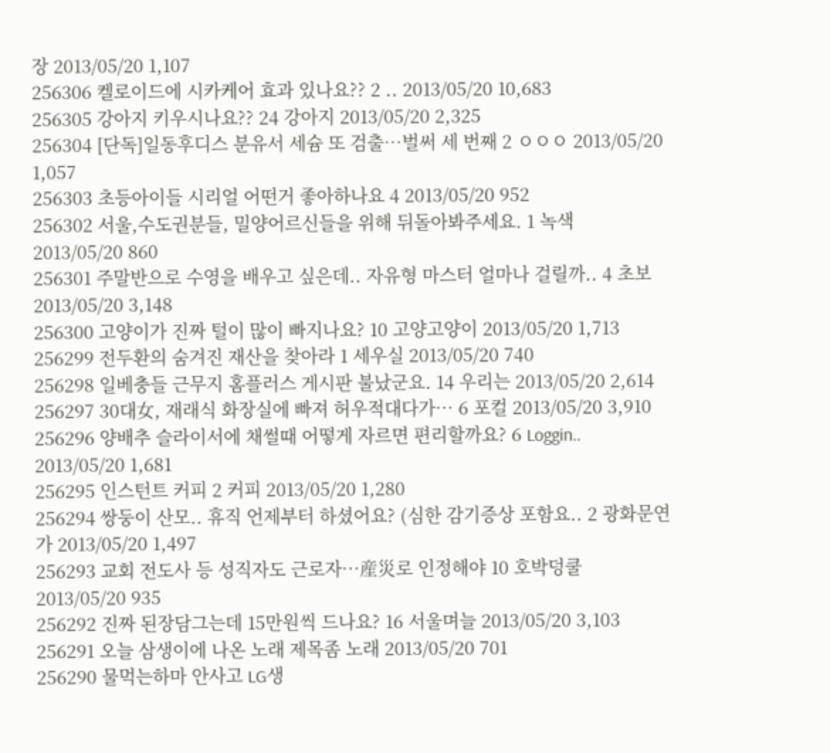장 2013/05/20 1,107
256306 켈로이드에 시카케어 효과 있나요?? 2 .. 2013/05/20 10,683
256305 강아지 키우시나요?? 24 강아지 2013/05/20 2,325
256304 [단독]일동후디스 분유서 세슘 또 검출…벌써 세 번째 2 ㅇㅇㅇ 2013/05/20 1,057
256303 초등아이들 시리얼 어떤거 좋아하나요 4 2013/05/20 952
256302 서울,수도권분들, 밀양어르신들을 위해 뒤돌아봐주세요. 1 녹색 2013/05/20 860
256301 주말반으로 수영을 배우고 싶은데.. 자유형 마스터 얼마나 걸릴까.. 4 초보 2013/05/20 3,148
256300 고양이가 진짜 털이 많이 빠지나요? 10 고양고양이 2013/05/20 1,713
256299 전두환의 숨겨진 재산을 찾아라 1 세우실 2013/05/20 740
256298 일베충들 근무지 홈플러스 게시판 불났군요. 14 우리는 2013/05/20 2,614
256297 30대女, 재래식 화장실에 빠져 허우적대다가… 6 포컬 2013/05/20 3,910
256296 양배추 슬라이서에 채썰때 어떻게 자르면 편리할까요? 6 Loggin.. 2013/05/20 1,681
256295 인스턴트 커피 2 커피 2013/05/20 1,280
256294 쌍둥이 산모.. 휴직 언제부터 하셨어요? (심한 감기증상 포함요.. 2 광화문연가 2013/05/20 1,497
256293 교회 전도사 등 성직자도 근로자…産災로 인정해야 10 호박덩쿨 2013/05/20 935
256292 진짜 된장담그는데 15만원씩 드나요? 16 서울며늘 2013/05/20 3,103
256291 오늘 삼생이에 나온 노래 제목좀 노래 2013/05/20 701
256290 물먹는하마 안사고 LG생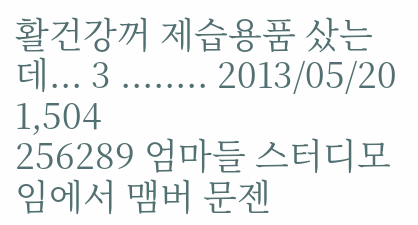활건강꺼 제습용품 샀는데... 3 ........ 2013/05/20 1,504
256289 엄마들 스터디모임에서 맴버 문젠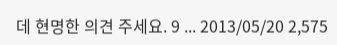데 현명한 의견 주세요. 9 ... 2013/05/20 2,575